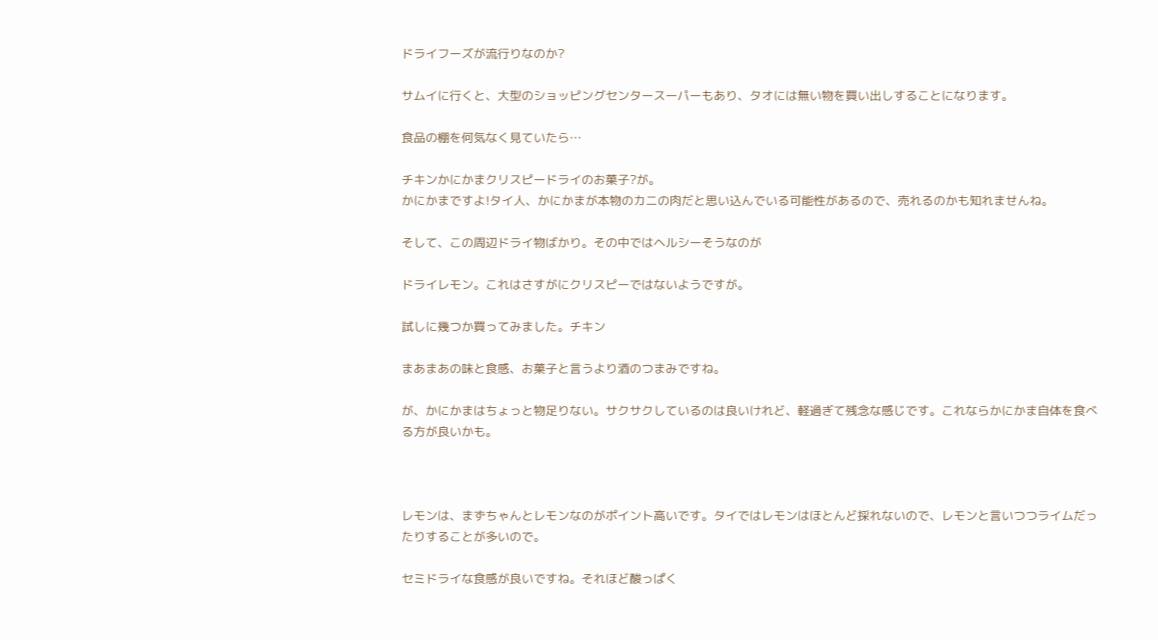ドライフーズが流行りなのか?

サムイに行くと、大型のショッピングセンタースーパーもあり、タオには無い物を買い出しすることになります。

食品の棚を何気なく見ていたら…

チキンかにかまクリスピードライのお菓子?が。
かにかまですよ!タイ人、かにかまが本物のカニの肉だと思い込んでいる可能性があるので、売れるのかも知れませんね。

そして、この周辺ドライ物ばかり。その中ではヘルシーそうなのが

ドライレモン。これはさすがにクリスピーではないようですが。

試しに幾つか買ってみました。チキン

まあまあの味と食感、お菓子と言うより酒のつまみですね。

が、かにかまはちょっと物足りない。サクサクしているのは良いけれど、軽過ぎて残念な感じです。これならかにかま自体を食べる方が良いかも。



レモンは、まずちゃんとレモンなのがポイント高いです。タイではレモンはほとんど採れないので、レモンと言いつつライムだったりすることが多いので。

セミドライな食感が良いですね。それほど酸っぱく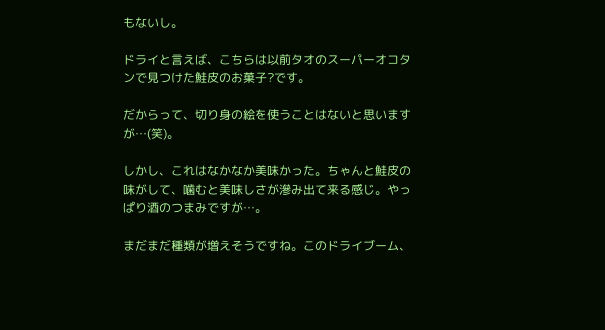もないし。

ドライと言えば、こちらは以前タオのスーパーオコタンで見つけた鮭皮のお菓子?です。

だからって、切り身の絵を使うことはないと思いますが…(笑)。

しかし、これはなかなか美味かった。ちゃんと鮭皮の味がして、噛むと美味しさが滲み出て来る感じ。やっぱり酒のつまみですが…。

まだまだ種類が増えそうですね。このドライブーム、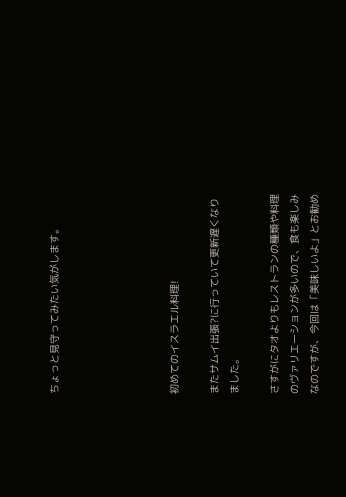ちょっと見守ってみたい気がします。





初めてのイスラエル料理!

またサムイ出張?に行っていて更新遅くなりました。

さすがにタオよりもレストランの種類や料理のヴァリエーションが多いので、食も楽しみなのですが、今回は「美味しいよ」とお勧め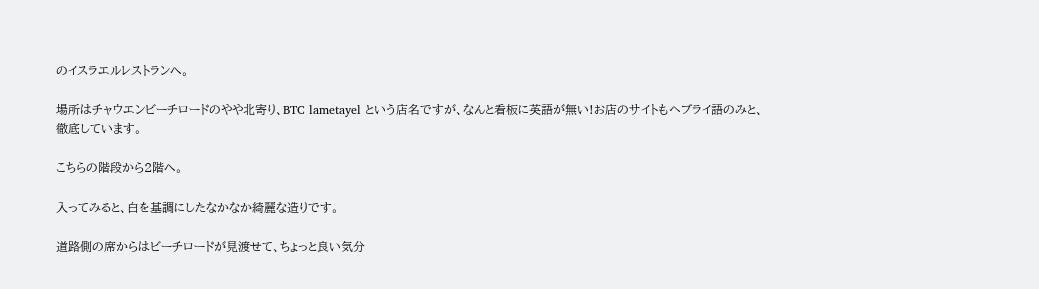のイスラエルレストランへ。

場所はチャウエンビーチロードのやや北寄り、BTC lametayel という店名ですが、なんと看板に英語が無い!お店のサイトもヘブライ語のみと、徹底しています。

こちらの階段から2階へ。

入ってみると、白を基調にしたなかなか綺麗な造りです。

道路側の席からはビーチロードが見渡せて、ちょっと良い気分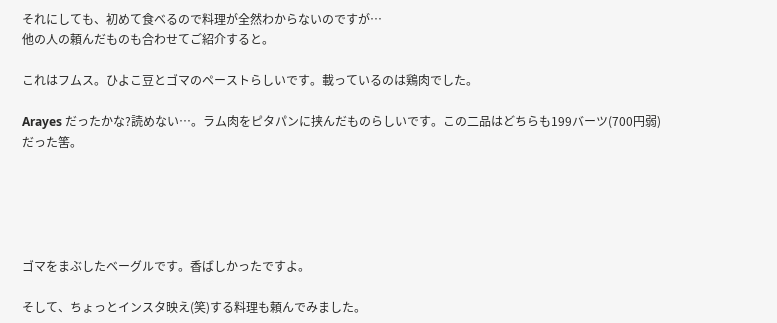それにしても、初めて食べるので料理が全然わからないのですが…
他の人の頼んだものも合わせてご紹介すると。

これはフムス。ひよこ豆とゴマのペーストらしいです。載っているのは鶏肉でした。

Arayes だったかな?読めない…。ラム肉をピタパンに挟んだものらしいです。この二品はどちらも199バーツ(700円弱)だった筈。





ゴマをまぶしたベーグルです。香ばしかったですよ。

そして、ちょっとインスタ映え(笑)する料理も頼んでみました。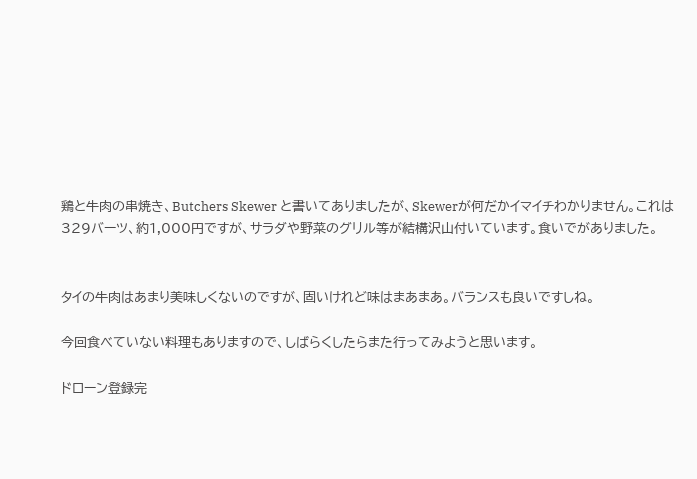鶏と牛肉の串焼き、Butchers Skewer と書いてありましたが、Skewerが何だかイマイチわかりません。これは329バーツ、約1,000円ですが、サラダや野菜のグリル等が結構沢山付いています。食いでがありました。


タイの牛肉はあまり美味しくないのですが、固いけれど味はまあまあ。バランスも良いですしね。

今回食べていない料理もありますので、しばらくしたらまた行ってみようと思います。

ドローン登録完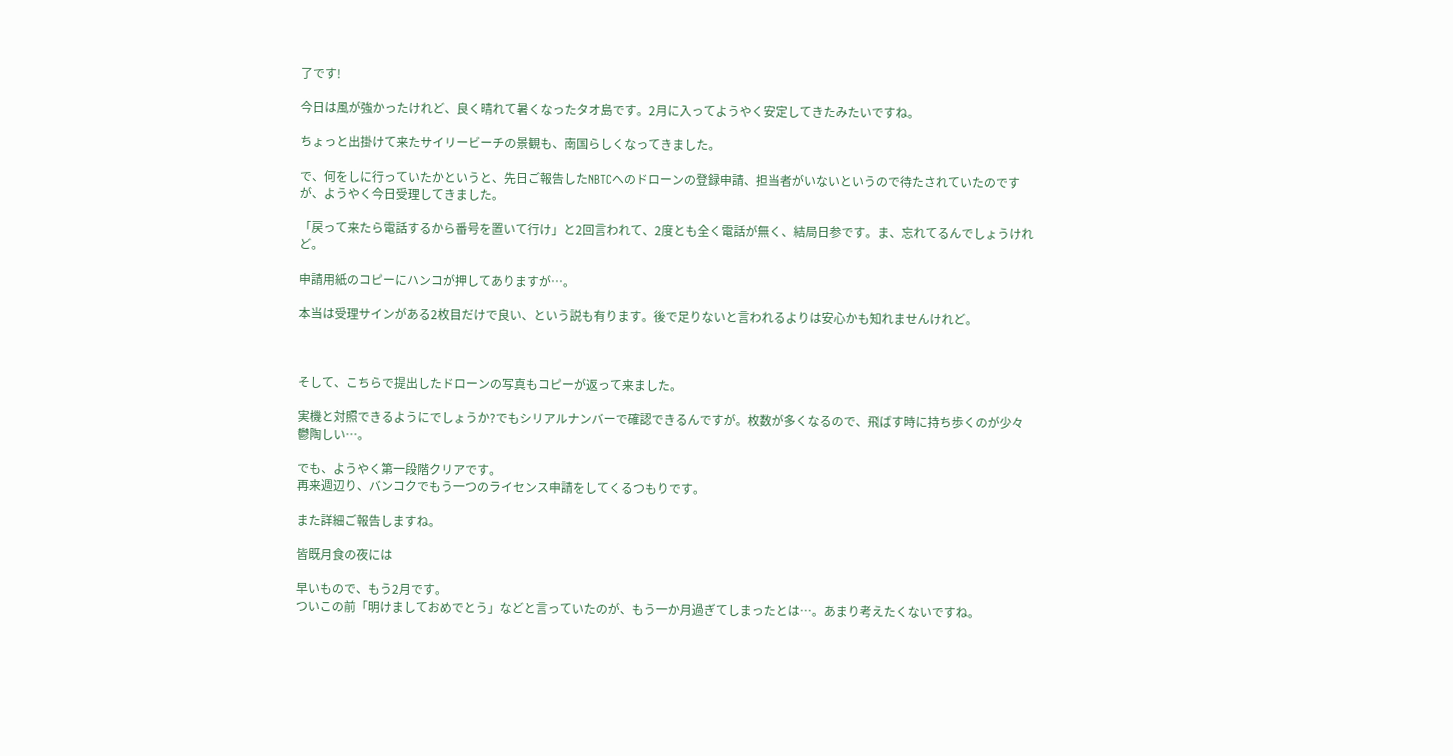了です!

今日は風が強かったけれど、良く晴れて暑くなったタオ島です。2月に入ってようやく安定してきたみたいですね。

ちょっと出掛けて来たサイリービーチの景観も、南国らしくなってきました。

で、何をしに行っていたかというと、先日ご報告したNBTCへのドローンの登録申請、担当者がいないというので待たされていたのですが、ようやく今日受理してきました。

「戻って来たら電話するから番号を置いて行け」と2回言われて、2度とも全く電話が無く、結局日参です。ま、忘れてるんでしょうけれど。

申請用紙のコピーにハンコが押してありますが…。

本当は受理サインがある2枚目だけで良い、という説も有ります。後で足りないと言われるよりは安心かも知れませんけれど。



そして、こちらで提出したドローンの写真もコピーが返って来ました。

実機と対照できるようにでしょうか?でもシリアルナンバーで確認できるんですが。枚数が多くなるので、飛ばす時に持ち歩くのが少々鬱陶しい…。

でも、ようやく第一段階クリアです。
再来週辺り、バンコクでもう一つのライセンス申請をしてくるつもりです。

また詳細ご報告しますね。

皆既月食の夜には

早いもので、もう2月です。
ついこの前「明けましておめでとう」などと言っていたのが、もう一か月過ぎてしまったとは…。あまり考えたくないですね。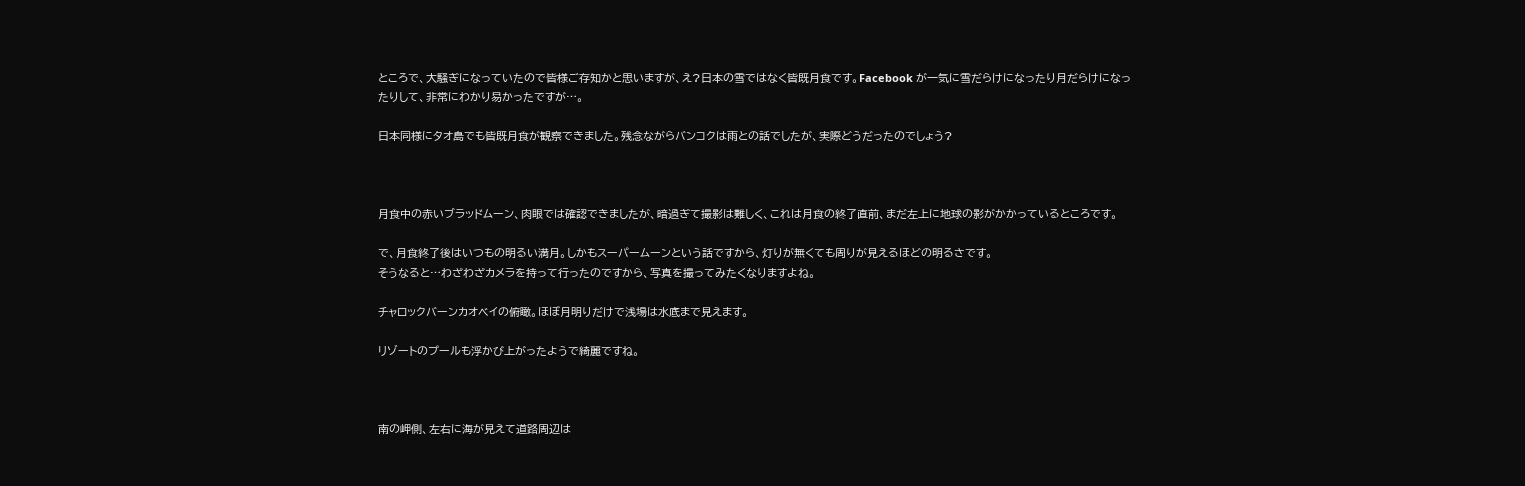ところで、大騒ぎになっていたので皆様ご存知かと思いますが、え?日本の雪ではなく皆既月食です。Facebook が一気に雪だらけになったり月だらけになったりして、非常にわかり易かったですが…。

日本同様にタオ島でも皆既月食が観察できました。残念ながらバンコクは雨との話でしたが、実際どうだったのでしょう?



月食中の赤いブラッドムーン、肉眼では確認できましたが、暗過ぎて撮影は難しく、これは月食の終了直前、まだ左上に地球の影がかかっているところです。

で、月食終了後はいつもの明るい満月。しかもスーパームーンという話ですから、灯りが無くても周りが見えるほどの明るさです。
そうなると…わざわざカメラを持って行ったのですから、写真を撮ってみたくなりますよね。

チャロックバーンカオベイの俯瞰。ほぼ月明りだけで浅場は水底まで見えます。

リゾートのプールも浮かび上がったようで綺麗ですね。



南の岬側、左右に海が見えて道路周辺は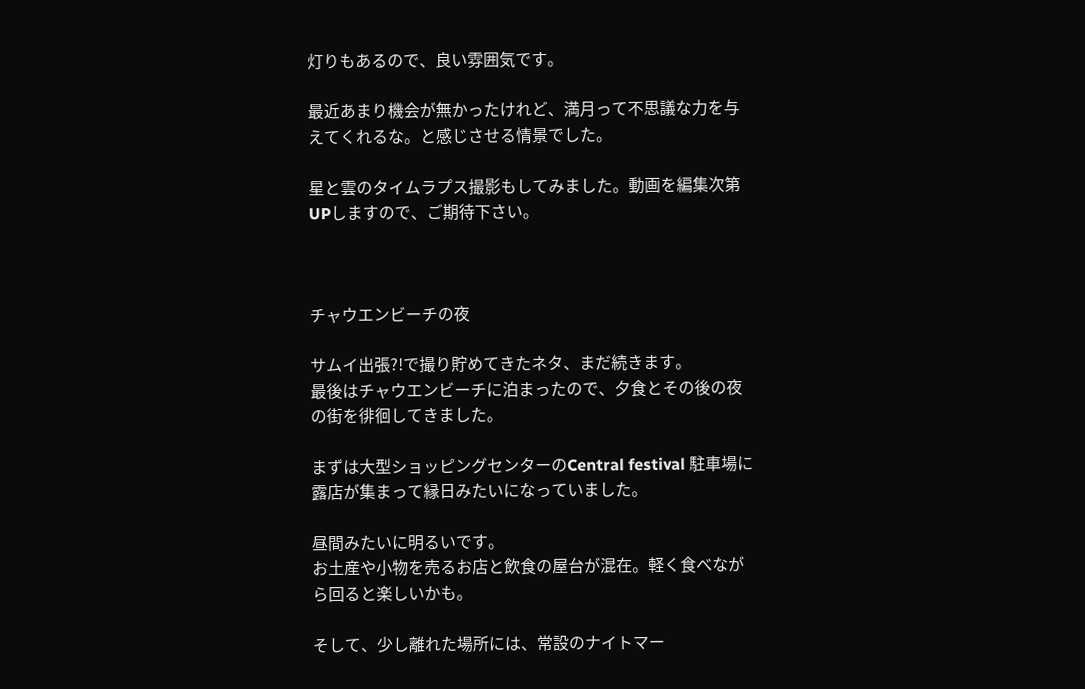灯りもあるので、良い雰囲気です。

最近あまり機会が無かったけれど、満月って不思議な力を与えてくれるな。と感じさせる情景でした。

星と雲のタイムラプス撮影もしてみました。動画を編集次第UPしますので、ご期待下さい。



チャウエンビーチの夜

サムイ出張?!で撮り貯めてきたネタ、まだ続きます。
最後はチャウエンビーチに泊まったので、夕食とその後の夜の街を徘徊してきました。

まずは大型ショッピングセンターのCentral festival 駐車場に露店が集まって縁日みたいになっていました。

昼間みたいに明るいです。
お土産や小物を売るお店と飲食の屋台が混在。軽く食べながら回ると楽しいかも。

そして、少し離れた場所には、常設のナイトマー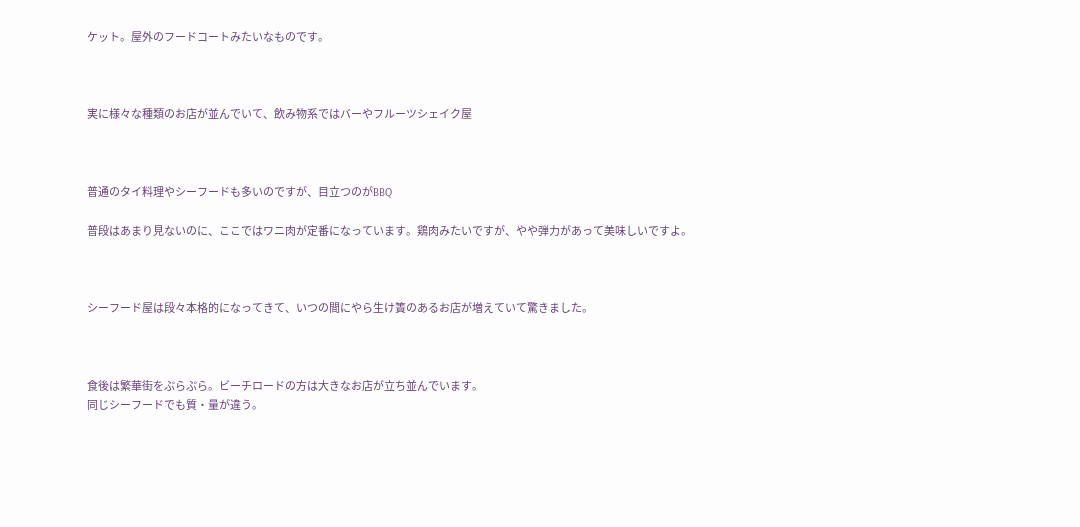ケット。屋外のフードコートみたいなものです。



実に様々な種類のお店が並んでいて、飲み物系ではバーやフルーツシェイク屋



普通のタイ料理やシーフードも多いのですが、目立つのがBBQ

普段はあまり見ないのに、ここではワニ肉が定番になっています。鶏肉みたいですが、やや弾力があって美味しいですよ。



シーフード屋は段々本格的になってきて、いつの間にやら生け簀のあるお店が増えていて驚きました。



食後は繁華街をぷらぷら。ビーチロードの方は大きなお店が立ち並んでいます。
同じシーフードでも質・量が違う。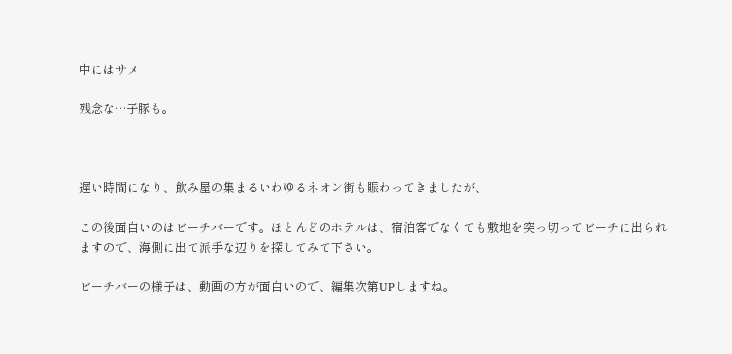中にはサメ

残念な…子豚も。



遅い時間になり、飲み屋の集まるいわゆるネオン街も賑わってきましたが、

この後面白いのはビーチバーです。ほとんどのホテルは、宿泊客でなくても敷地を突っ切ってビーチに出られますので、海側に出て派手な辺りを探してみて下さい。

ビーチバーの様子は、動画の方が面白いので、編集次第UPしますね。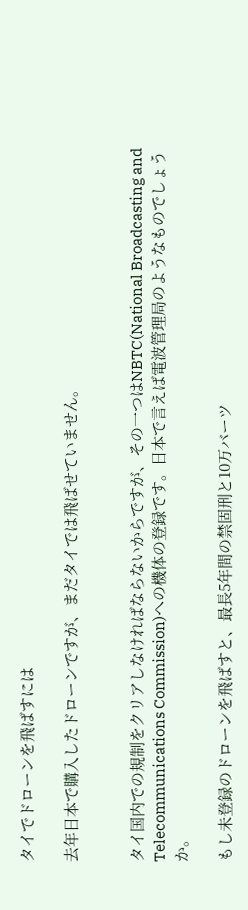タイでドローンを飛ばすには

去年日本で購入したドローンですが、まだタイでは飛ばせていません。


タイ国内での規制をクリアしなければならないからですが、その一つはNBTC(National Broadcasting and Telecommunications Commission)への機体の登録です。日本で言えば電波管理局のようなものでしょうか。

もし未登録のドローンを飛ばすと、最長5年間の禁固刑と10万バーツ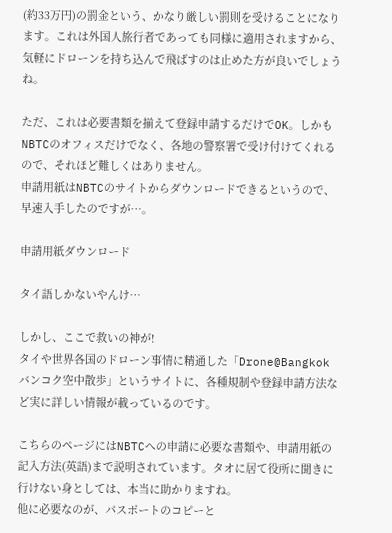(約33万円)の罰金という、かなり厳しい罰則を受けることになります。これは外国人旅行者であっても同様に適用されますから、気軽にドローンを持ち込んで飛ばすのは止めた方が良いでしょうね。

ただ、これは必要書類を揃えて登録申請するだけでOK。しかもNBTCのオフィスだけでなく、各地の警察署で受け付けてくれるので、それほど難しくはありません。
申請用紙はNBTCのサイトからダウンロードできるというので、早速入手したのですが…。

申請用紙ダウンロード

タイ語しかないやんけ…

しかし、ここで救いの神が!
タイや世界各国のドローン事情に精通した「Drone@Bangkok バンコク空中散歩」というサイトに、各種規制や登録申請方法など実に詳しい情報が載っているのです。

こちらのページにはNBTCへの申請に必要な書類や、申請用紙の記入方法(英語)まで説明されています。タオに居て役所に聞きに行けない身としては、本当に助かりますね。
他に必要なのが、パスポートのコピーと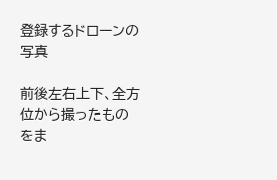登録するドローンの写真

前後左右上下、全方位から撮ったものをま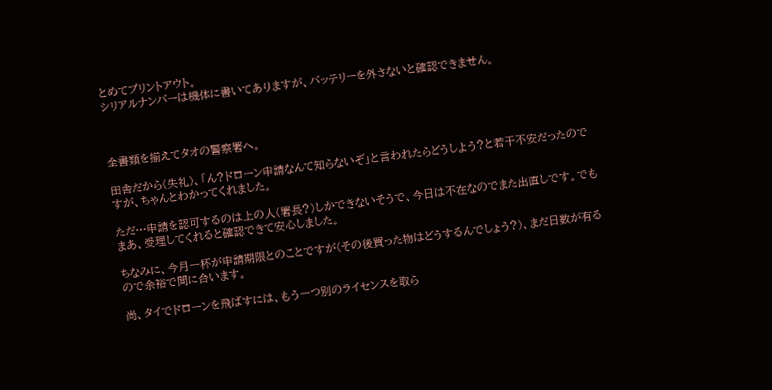とめてプリントアウト。
シリアルナンバーは機体に書いてありますが、バッテリーを外さないと確認できません。



全書類を揃えてタオの警察署へ。

田舎だから(失礼)、「ん?ドローン申請なんて知らないぞ」と言われたらどうしよう?と若干不安だったのですが、ちゃんとわかってくれました。

ただ…申請を認可するのは上の人(署長?)しかできないそうで、今日は不在なのでまた出直しです。でもまあ、受理してくれると確認できて安心しました。

ちなみに、今月一杯が申請期限とのことですが(その後買った物はどうするんでしょう?)、まだ日数が有るので余裕で間に合います。

尚、タイでドローンを飛ばすには、もう一つ別のライセンスを取ら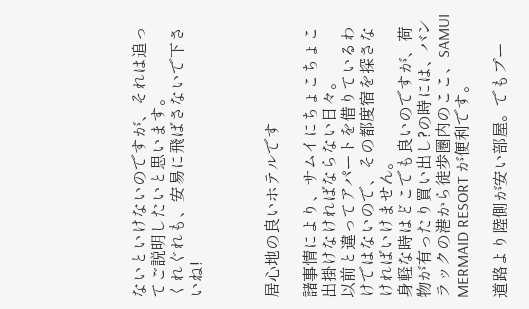ないといけないのですが、それは追ってご説明したいと思います。
くれぐれも、安易に飛ばさないで下さいね!



居心地の良いホテルです

諸事情により、サムイにちょこちょこ出掛けなければならない日々。
以前と違ってアパートを借りているわけではないので、その都度宿を探さなければいけません。
身軽な時はどこでも良いのですが、荷物が有ったり買い出し?の時には、バンラックの港から徒歩圏内のここ、SAMUI MERMAID RESORT が便利です。

道路より陸側が安い部屋。でもプー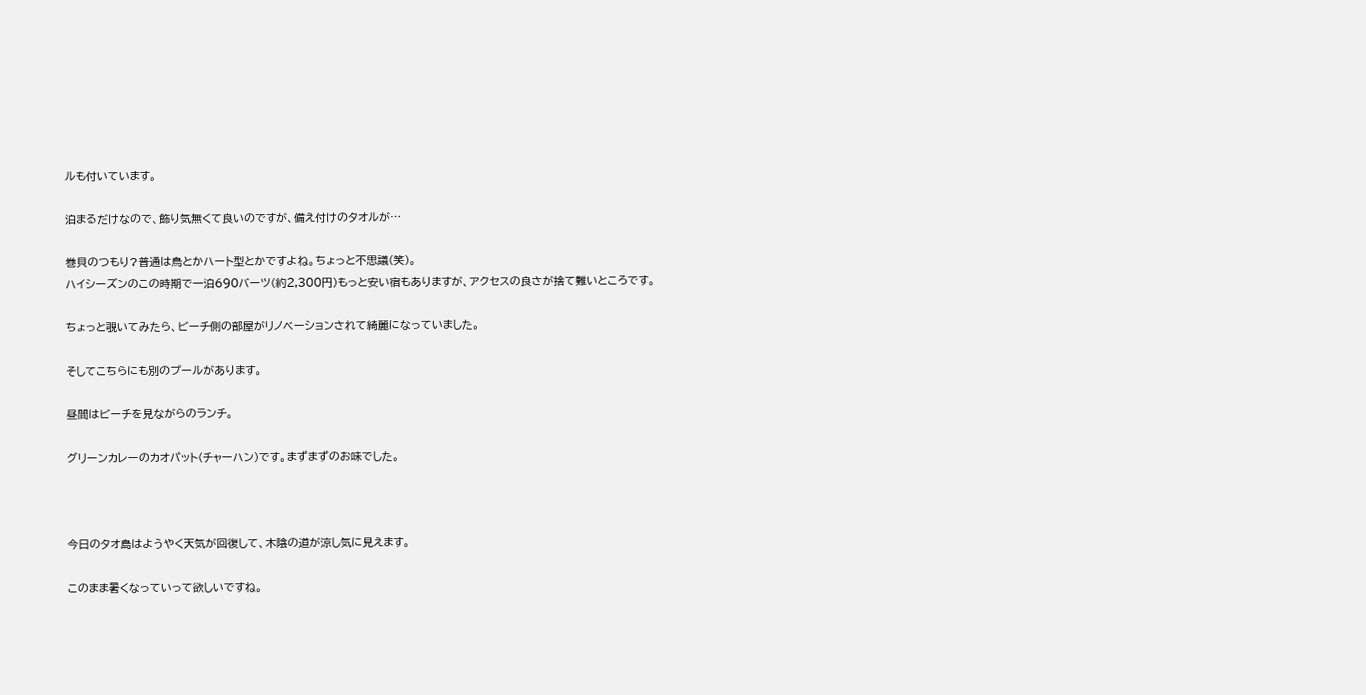ルも付いています。

泊まるだけなので、飾り気無くて良いのですが、備え付けのタオルが…

巻貝のつもり?普通は鳥とかハート型とかですよね。ちょっと不思議(笑)。
ハイシーズンのこの時期で一泊690バーツ(約2,300円)もっと安い宿もありますが、アクセスの良さが捨て難いところです。

ちょっと覗いてみたら、ビーチ側の部屋がリノベーションされて綺麗になっていました。

そしてこちらにも別のプールがあります。

昼間はビーチを見ながらのランチ。

グリーンカレーのカオパット(チャーハン)です。まずまずのお味でした。



今日のタオ島はようやく天気が回復して、木陰の道が涼し気に見えます。

このまま暑くなっていって欲しいですね。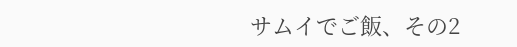サムイでご飯、その2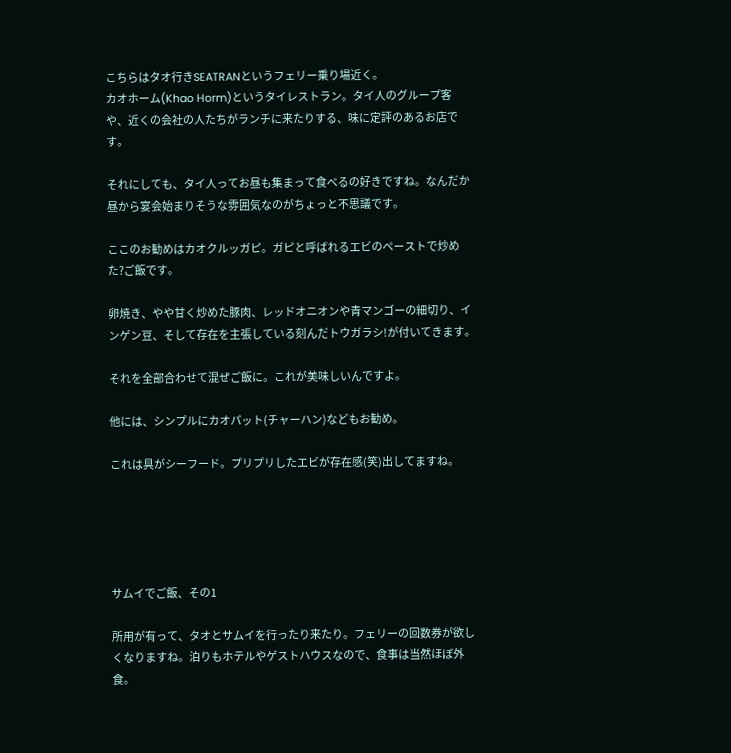こちらはタオ行きSEATRANというフェリー乗り場近く。
カオホーム(Khao Horm)というタイレストラン。タイ人のグループ客や、近くの会社の人たちがランチに来たりする、味に定評のあるお店です。

それにしても、タイ人ってお昼も集まって食べるの好きですね。なんだか昼から宴会始まりそうな雰囲気なのがちょっと不思議です。

ここのお勧めはカオクルッガピ。ガピと呼ばれるエビのペーストで炒めた?ご飯です。

卵焼き、やや甘く炒めた豚肉、レッドオニオンや青マンゴーの細切り、インゲン豆、そして存在を主張している刻んだトウガラシ!が付いてきます。

それを全部合わせて混ぜご飯に。これが美味しいんですよ。

他には、シンプルにカオパット(チャーハン)などもお勧め。

これは具がシーフード。プリプリしたエビが存在感(笑)出してますね。





サムイでご飯、その1

所用が有って、タオとサムイを行ったり来たり。フェリーの回数券が欲しくなりますね。泊りもホテルやゲストハウスなので、食事は当然ほぼ外食。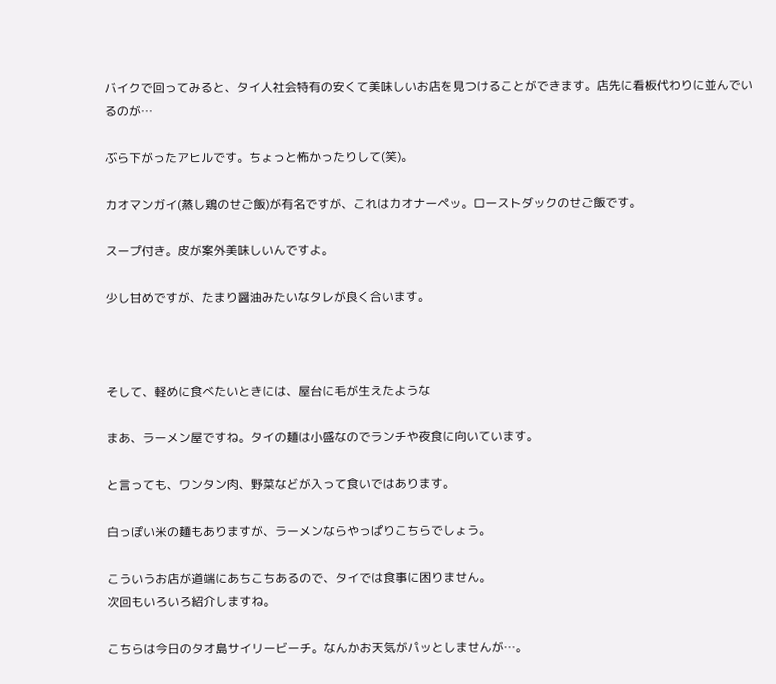バイクで回ってみると、タイ人社会特有の安くて美味しいお店を見つけることができます。店先に看板代わりに並んでいるのが…

ぶら下がったアヒルです。ちょっと怖かったりして(笑)。

カオマンガイ(蒸し鶏のせご飯)が有名ですが、これはカオナーペッ。ローストダックのせご飯です。

スープ付き。皮が案外美味しいんですよ。

少し甘めですが、たまり醤油みたいなタレが良く合います。



そして、軽めに食べたいときには、屋台に毛が生えたような

まあ、ラーメン屋ですね。タイの麺は小盛なのでランチや夜食に向いています。

と言っても、ワンタン肉、野菜などが入って食いではあります。

白っぽい米の麺もありますが、ラーメンならやっぱりこちらでしょう。

こういうお店が道端にあちこちあるので、タイでは食事に困りません。
次回もいろいろ紹介しますね。

こちらは今日のタオ島サイリービーチ。なんかお天気がパッとしませんが…。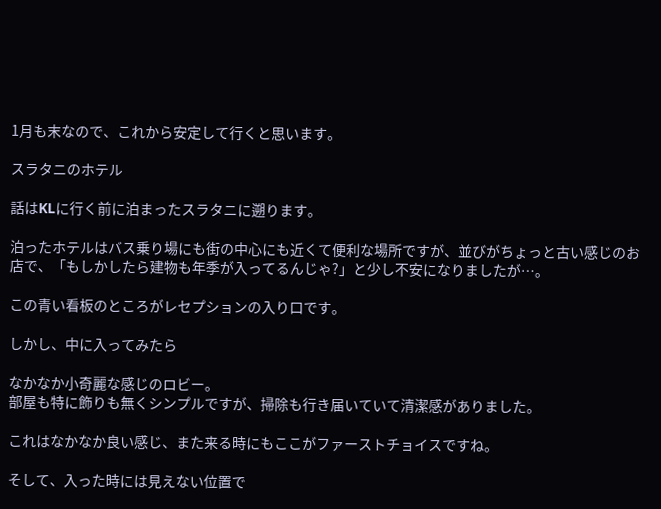1月も末なので、これから安定して行くと思います。

スラタニのホテル

話はKLに行く前に泊まったスラタニに遡ります。

泊ったホテルはバス乗り場にも街の中心にも近くて便利な場所ですが、並びがちょっと古い感じのお店で、「もしかしたら建物も年季が入ってるんじゃ?」と少し不安になりましたが…。

この青い看板のところがレセプションの入り口です。

しかし、中に入ってみたら

なかなか小奇麗な感じのロビー。
部屋も特に飾りも無くシンプルですが、掃除も行き届いていて清潔感がありました。

これはなかなか良い感じ、また来る時にもここがファーストチョイスですね。

そして、入った時には見えない位置で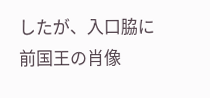したが、入口脇に前国王の肖像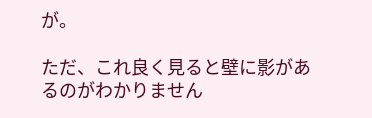が。

ただ、これ良く見ると壁に影があるのがわかりません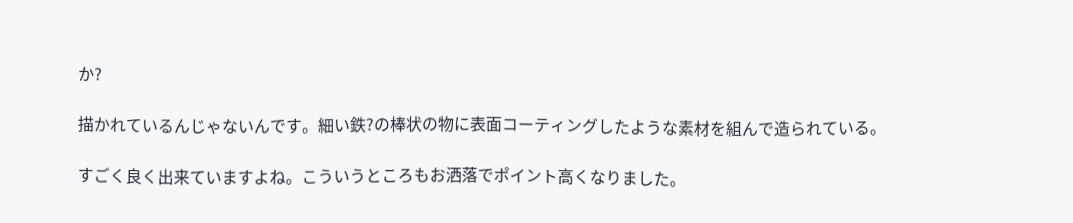か?

描かれているんじゃないんです。細い鉄?の棒状の物に表面コーティングしたような素材を組んで造られている。

すごく良く出来ていますよね。こういうところもお洒落でポイント高くなりました。